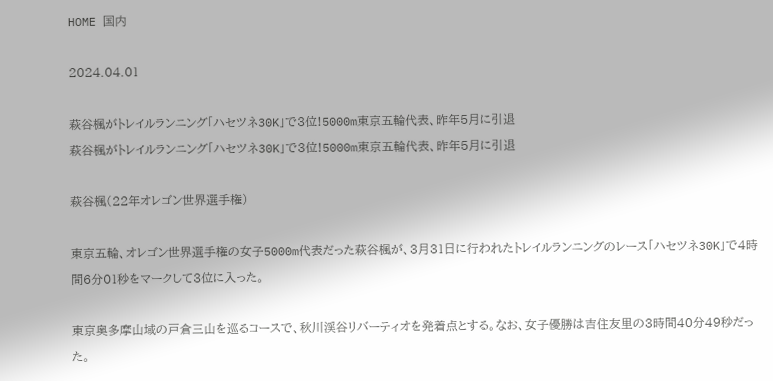HOME 国内

2024.04.01

萩谷楓がトレイルランニング「ハセツネ30K」で3位!5000m東京五輪代表、昨年5月に引退
萩谷楓がトレイルランニング「ハセツネ30K」で3位!5000m東京五輪代表、昨年5月に引退

萩谷楓(22年オレゴン世界選手権)

東京五輪、オレゴン世界選手権の女子5000m代表だった萩谷楓が、3月31日に行われたトレイルランニングのレース「ハセツネ30K」で4時間6分01秒をマークして3位に入った。

東京奥多摩山域の戸倉三山を巡るコースで、秋川渓谷リバーティオを発着点とする。なお、女子優勝は吉住友里の3時間40分49秒だった。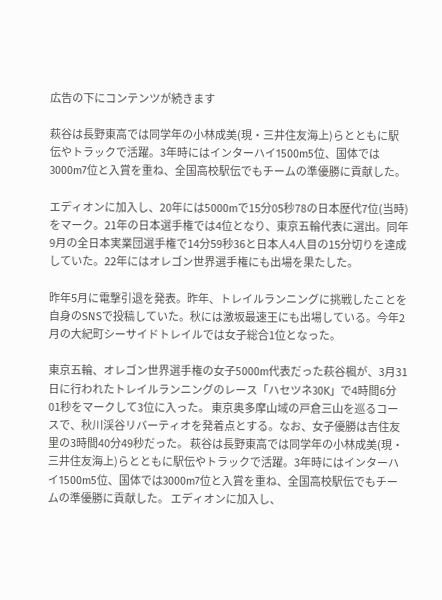広告の下にコンテンツが続きます

萩谷は長野東高では同学年の小林成美(現・三井住友海上)らとともに駅伝やトラックで活躍。3年時にはインターハイ1500m5位、国体では3000m7位と入賞を重ね、全国高校駅伝でもチームの準優勝に貢献した。

エディオンに加入し、20年には5000mで15分05秒78の日本歴代7位(当時)をマーク。21年の日本選手権では4位となり、東京五輪代表に選出。同年9月の全日本実業団選手権で14分59秒36と日本人4人目の15分切りを達成していた。22年にはオレゴン世界選手権にも出場を果たした。

昨年5月に電撃引退を発表。昨年、トレイルランニングに挑戦したことを自身のSNSで投稿していた。秋には激坂最速王にも出場している。今年2月の大紀町シーサイドトレイルでは女子総合1位となった。

東京五輪、オレゴン世界選手権の女子5000m代表だった萩谷楓が、3月31日に行われたトレイルランニングのレース「ハセツネ30K」で4時間6分01秒をマークして3位に入った。 東京奥多摩山域の戸倉三山を巡るコースで、秋川渓谷リバーティオを発着点とする。なお、女子優勝は吉住友里の3時間40分49秒だった。 萩谷は長野東高では同学年の小林成美(現・三井住友海上)らとともに駅伝やトラックで活躍。3年時にはインターハイ1500m5位、国体では3000m7位と入賞を重ね、全国高校駅伝でもチームの準優勝に貢献した。 エディオンに加入し、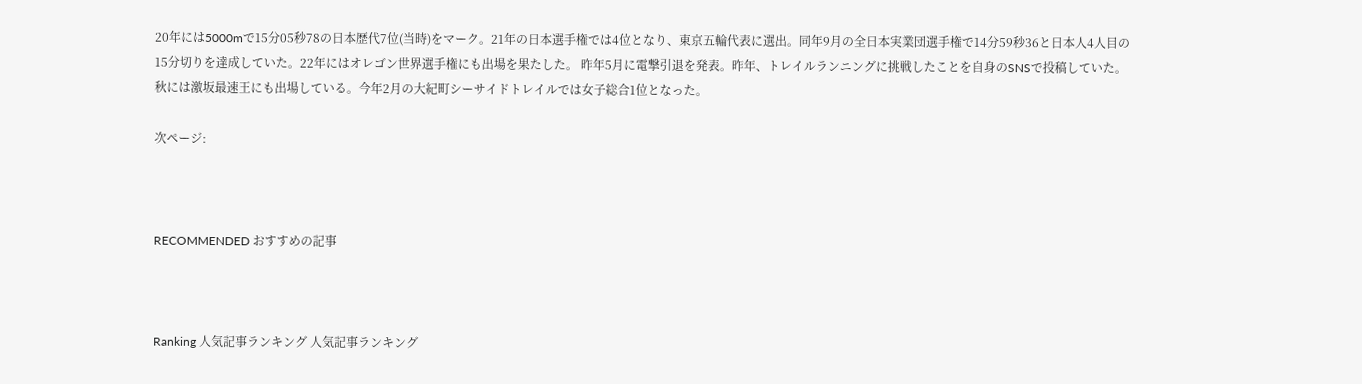20年には5000mで15分05秒78の日本歴代7位(当時)をマーク。21年の日本選手権では4位となり、東京五輪代表に選出。同年9月の全日本実業団選手権で14分59秒36と日本人4人目の15分切りを達成していた。22年にはオレゴン世界選手権にも出場を果たした。 昨年5月に電撃引退を発表。昨年、トレイルランニングに挑戦したことを自身のSNSで投稿していた。秋には激坂最速王にも出場している。今年2月の大紀町シーサイドトレイルでは女子総合1位となった。

次ページ:



RECOMMENDED おすすめの記事



Ranking 人気記事ランキング 人気記事ランキング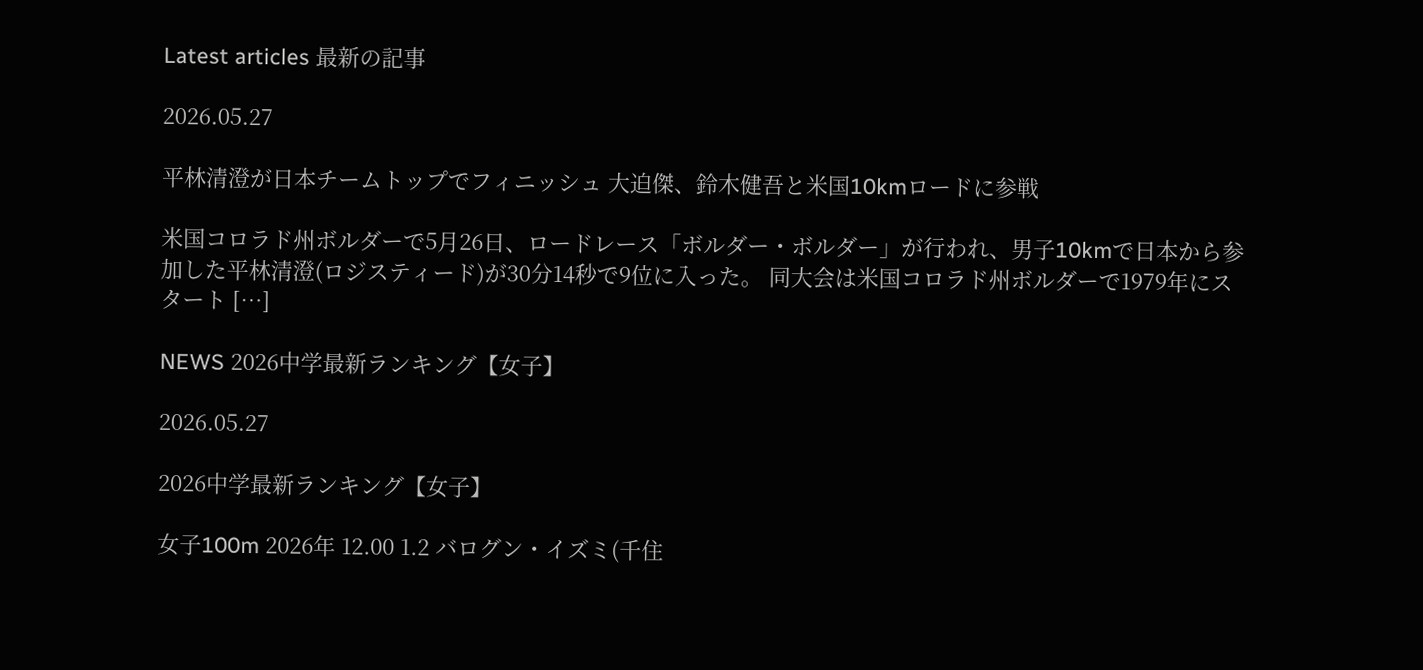Latest articles 最新の記事

2026.05.27

平林清澄が日本チームトップでフィニッシュ 大迫傑、鈴木健吾と米国10kmロードに参戦

米国コロラド州ボルダーで5月26日、ロードレース「ボルダー・ボルダー」が行われ、男子10kmで日本から参加した平林清澄(ロジスティード)が30分14秒で9位に入った。 同大会は米国コロラド州ボルダーで1979年にスタート […]

NEWS 2026中学最新ランキング【女子】

2026.05.27

2026中学最新ランキング【女子】

女子100m 2026年 12.00 1.2 バログン・イズミ(千住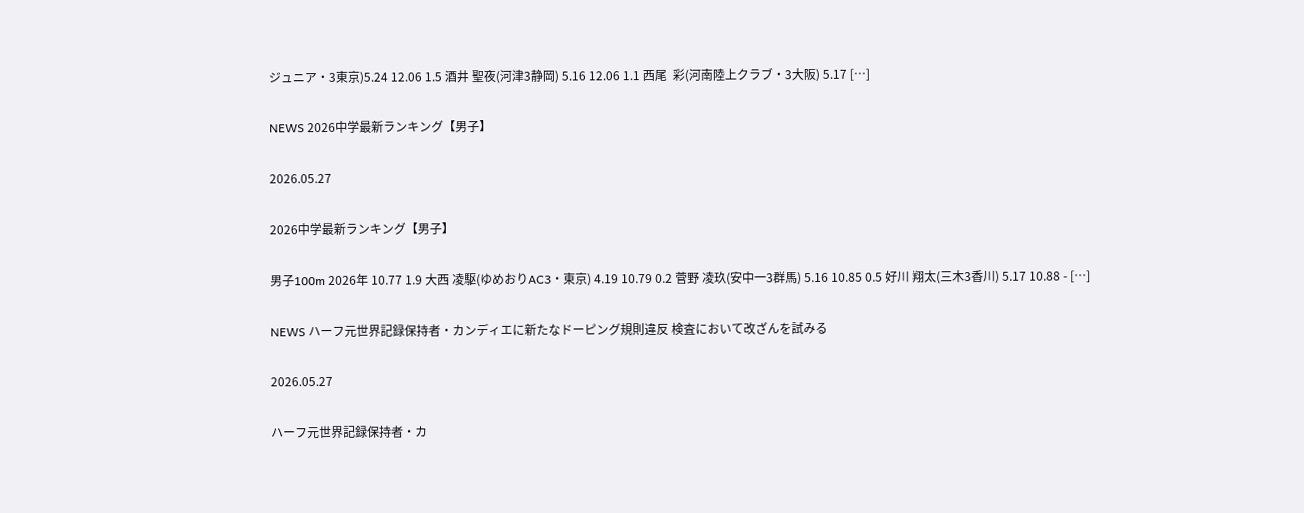ジュニア・3東京)5.24 12.06 1.5 酒井 聖夜(河津3静岡) 5.16 12.06 1.1 西尾  彩(河南陸上クラブ・3大阪) 5.17 […]

NEWS 2026中学最新ランキング【男子】

2026.05.27

2026中学最新ランキング【男子】

男子100m 2026年 10.77 1.9 大西 凌駆(ゆめおりAC3・東京) 4.19 10.79 0.2 菅野 凌玖(安中一3群馬) 5.16 10.85 0.5 好川 翔太(三木3香川) 5.17 10.88 - […]

NEWS ハーフ元世界記録保持者・カンディエに新たなドーピング規則違反 検査において改ざんを試みる

2026.05.27

ハーフ元世界記録保持者・カ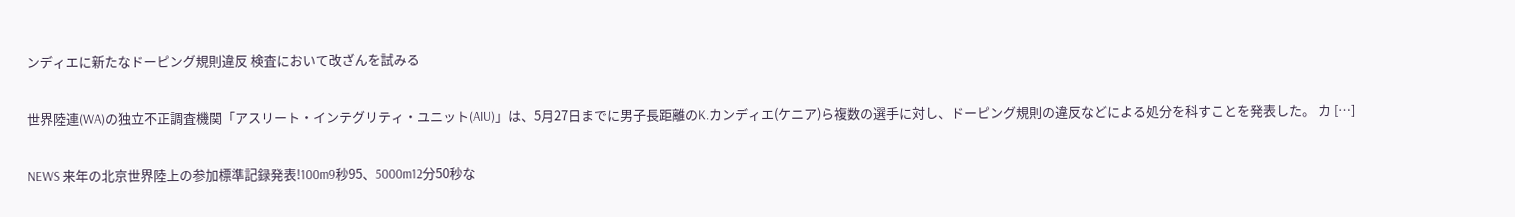ンディエに新たなドーピング規則違反 検査において改ざんを試みる

世界陸連(WA)の独立不正調査機関「アスリート・インテグリティ・ユニット(AIU)」は、5月27日までに男子長距離のK.カンディエ(ケニア)ら複数の選手に対し、ドーピング規則の違反などによる処分を科すことを発表した。 カ […]

NEWS 来年の北京世界陸上の参加標準記録発表!100m9秒95、5000m12分50秒な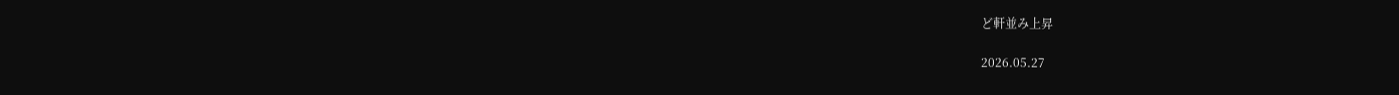ど軒並み上昇

2026.05.27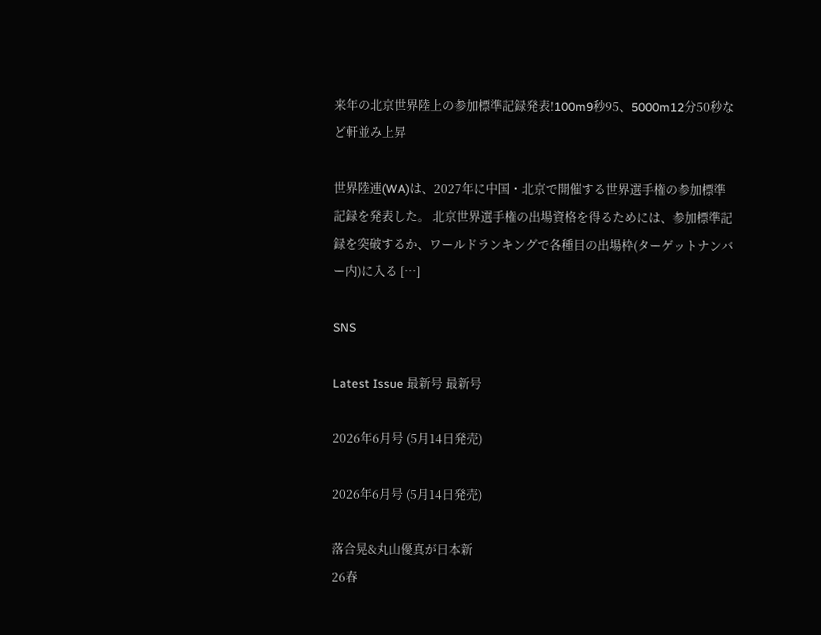来年の北京世界陸上の参加標準記録発表!100m9秒95、5000m12分50秒など軒並み上昇

世界陸連(WA)は、2027年に中国・北京で開催する世界選手権の参加標準記録を発表した。 北京世界選手権の出場資格を得るためには、参加標準記録を突破するか、ワールドランキングで各種目の出場枠(ターゲットナンバー内)に入る […]

SNS

Latest Issue 最新号 最新号

2026年6月号 (5月14日発売)

2026年6月号 (5月14日発売)

落合晃&丸山優真が日本新
26春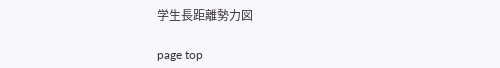学生長距離勢力図

page top